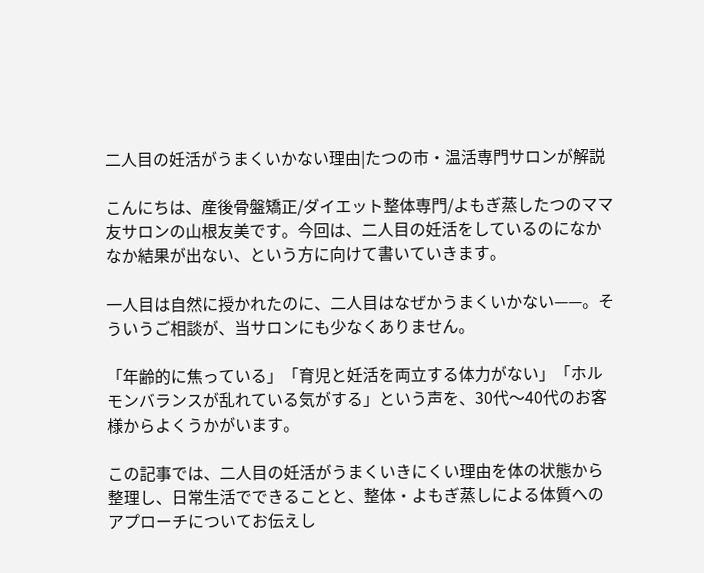二人目の妊活がうまくいかない理由|たつの市・温活専門サロンが解説

こんにちは、産後骨盤矯正/ダイエット整体専門/よもぎ蒸したつのママ友サロンの山根友美です。今回は、二人目の妊活をしているのになかなか結果が出ない、という方に向けて書いていきます。

一人目は自然に授かれたのに、二人目はなぜかうまくいかない——。そういうご相談が、当サロンにも少なくありません。

「年齢的に焦っている」「育児と妊活を両立する体力がない」「ホルモンバランスが乱れている気がする」という声を、30代〜40代のお客様からよくうかがいます。

この記事では、二人目の妊活がうまくいきにくい理由を体の状態から整理し、日常生活でできることと、整体・よもぎ蒸しによる体質へのアプローチについてお伝えし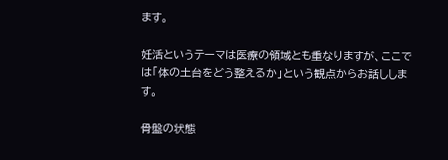ます。

妊活というテーマは医療の領域とも重なりますが、ここでは「体の土台をどう整えるか」という観点からお話しします。

骨盤の状態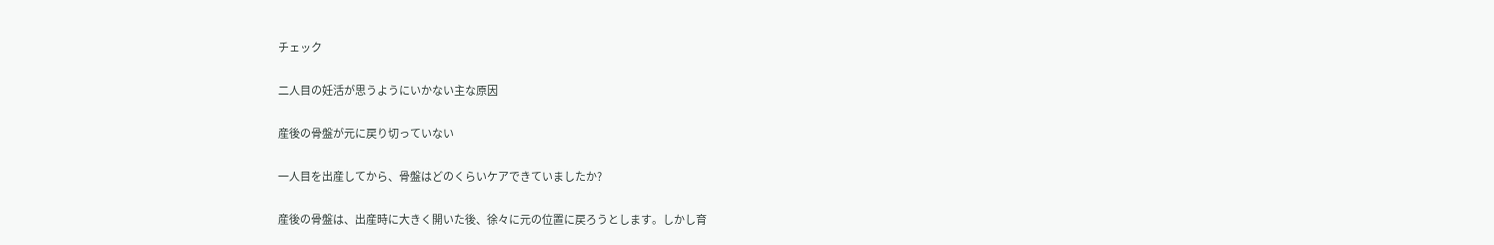チェック

二人目の妊活が思うようにいかない主な原因

産後の骨盤が元に戻り切っていない

一人目を出産してから、骨盤はどのくらいケアできていましたか?

産後の骨盤は、出産時に大きく開いた後、徐々に元の位置に戻ろうとします。しかし育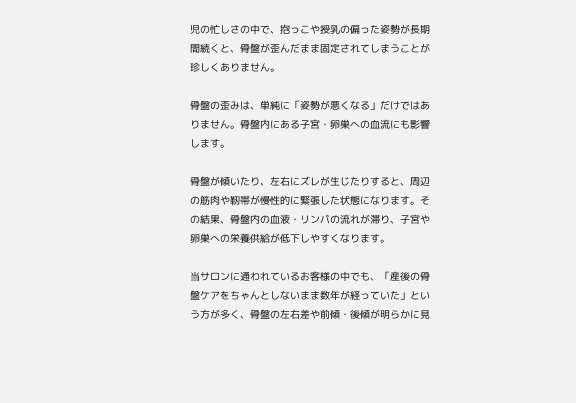児の忙しさの中で、抱っこや授乳の偏った姿勢が長期間続くと、骨盤が歪んだまま固定されてしまうことが珍しくありません。

骨盤の歪みは、単純に「姿勢が悪くなる」だけではありません。骨盤内にある子宮・卵巣への血流にも影響します。

骨盤が傾いたり、左右にズレが生じたりすると、周辺の筋肉や靭帯が慢性的に緊張した状態になります。その結果、骨盤内の血液・リンパの流れが滞り、子宮や卵巣への栄養供給が低下しやすくなります。

当サロンに通われているお客様の中でも、「産後の骨盤ケアをちゃんとしないまま数年が経っていた」という方が多く、骨盤の左右差や前傾・後傾が明らかに見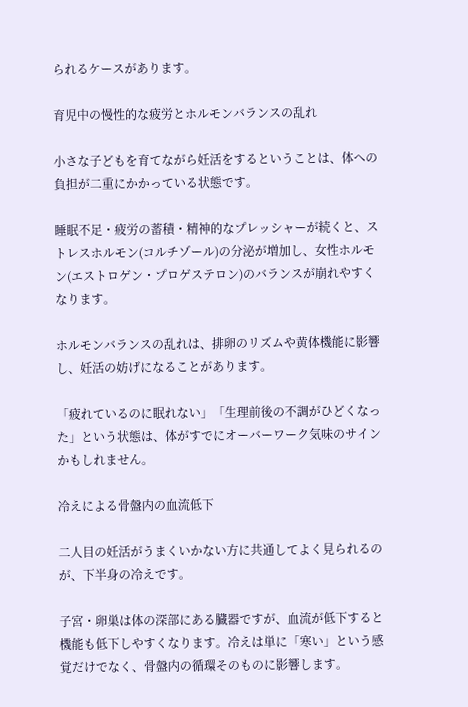られるケースがあります。

育児中の慢性的な疲労とホルモンバランスの乱れ

小さな子どもを育てながら妊活をするということは、体への負担が二重にかかっている状態です。

睡眠不足・疲労の蓄積・精神的なプレッシャーが続くと、ストレスホルモン(コルチゾール)の分泌が増加し、女性ホルモン(エストロゲン・プロゲステロン)のバランスが崩れやすくなります。

ホルモンバランスの乱れは、排卵のリズムや黄体機能に影響し、妊活の妨げになることがあります。

「疲れているのに眠れない」「生理前後の不調がひどくなった」という状態は、体がすでにオーバーワーク気味のサインかもしれません。

冷えによる骨盤内の血流低下

二人目の妊活がうまくいかない方に共通してよく見られるのが、下半身の冷えです。

子宮・卵巣は体の深部にある臓器ですが、血流が低下すると機能も低下しやすくなります。冷えは単に「寒い」という感覚だけでなく、骨盤内の循環そのものに影響します。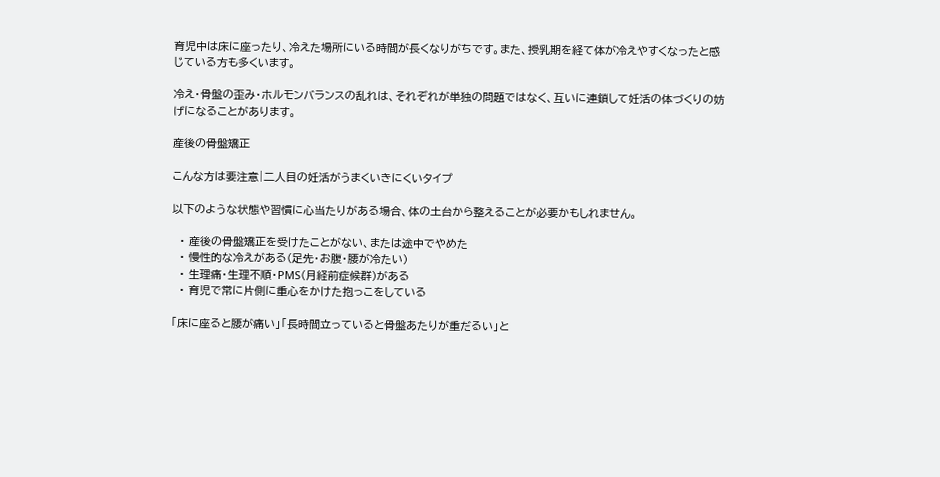育児中は床に座ったり、冷えた場所にいる時間が長くなりがちです。また、授乳期を経て体が冷えやすくなったと感じている方も多くいます。

冷え・骨盤の歪み・ホルモンバランスの乱れは、それぞれが単独の問題ではなく、互いに連鎖して妊活の体づくりの妨げになることがあります。

産後の骨盤矯正

こんな方は要注意|二人目の妊活がうまくいきにくいタイプ

以下のような状態や習慣に心当たりがある場合、体の土台から整えることが必要かもしれません。

  • 産後の骨盤矯正を受けたことがない、または途中でやめた
  • 慢性的な冷えがある(足先・お腹・腰が冷たい)
  • 生理痛・生理不順・PMS(月経前症候群)がある
  • 育児で常に片側に重心をかけた抱っこをしている

「床に座ると腰が痛い」「長時間立っていると骨盤あたりが重だるい」と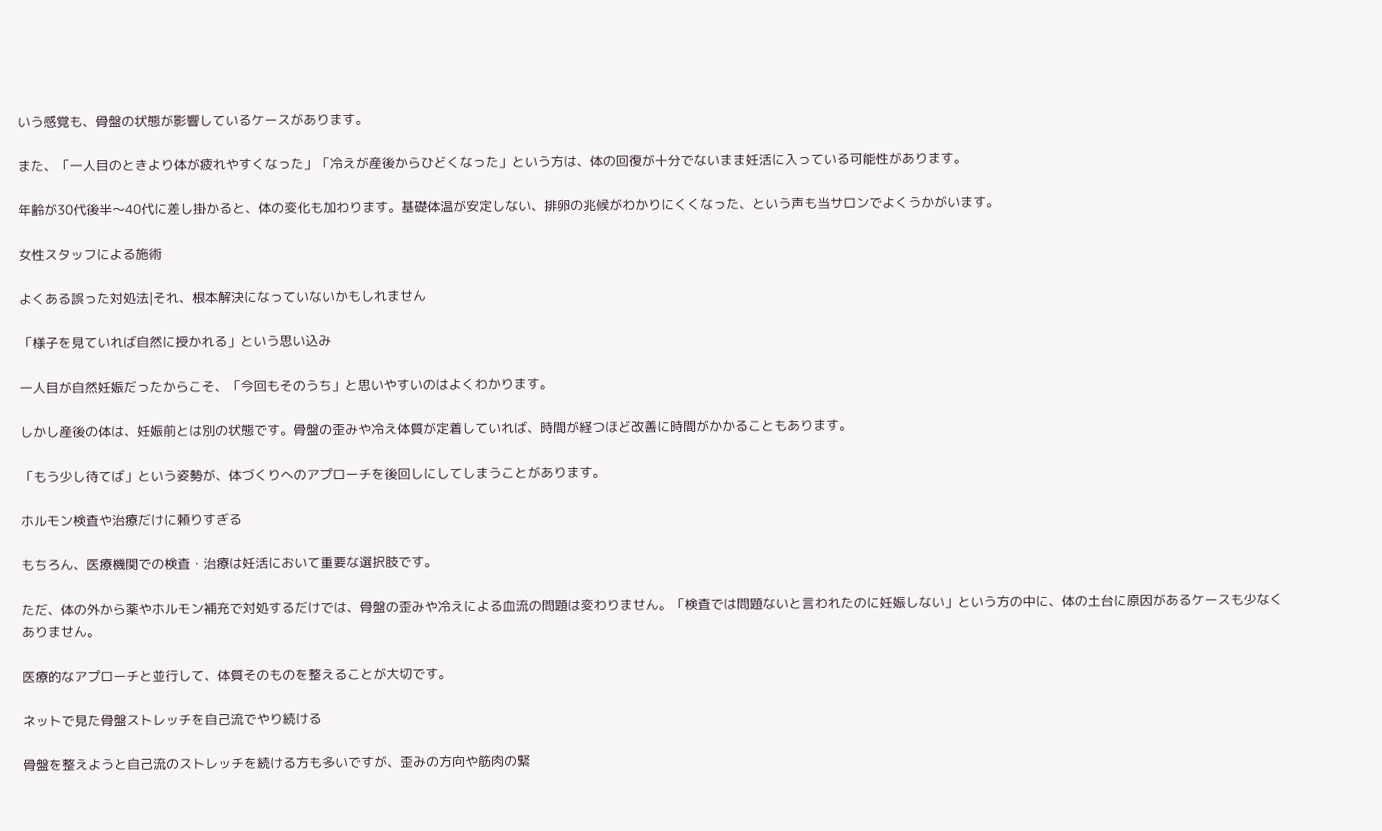いう感覚も、骨盤の状態が影響しているケースがあります。

また、「一人目のときより体が疲れやすくなった」「冷えが産後からひどくなった」という方は、体の回復が十分でないまま妊活に入っている可能性があります。

年齢が30代後半〜40代に差し掛かると、体の変化も加わります。基礎体温が安定しない、排卵の兆候がわかりにくくなった、という声も当サロンでよくうかがいます。

女性スタッフによる施術

よくある誤った対処法|それ、根本解決になっていないかもしれません

「様子を見ていれば自然に授かれる」という思い込み

一人目が自然妊娠だったからこそ、「今回もそのうち」と思いやすいのはよくわかります。

しかし産後の体は、妊娠前とは別の状態です。骨盤の歪みや冷え体質が定着していれば、時間が経つほど改善に時間がかかることもあります。

「もう少し待てば」という姿勢が、体づくりへのアプローチを後回しにしてしまうことがあります。

ホルモン検査や治療だけに頼りすぎる

もちろん、医療機関での検査・治療は妊活において重要な選択肢です。

ただ、体の外から薬やホルモン補充で対処するだけでは、骨盤の歪みや冷えによる血流の問題は変わりません。「検査では問題ないと言われたのに妊娠しない」という方の中に、体の土台に原因があるケースも少なくありません。

医療的なアプローチと並行して、体質そのものを整えることが大切です。

ネットで見た骨盤ストレッチを自己流でやり続ける

骨盤を整えようと自己流のストレッチを続ける方も多いですが、歪みの方向や筋肉の緊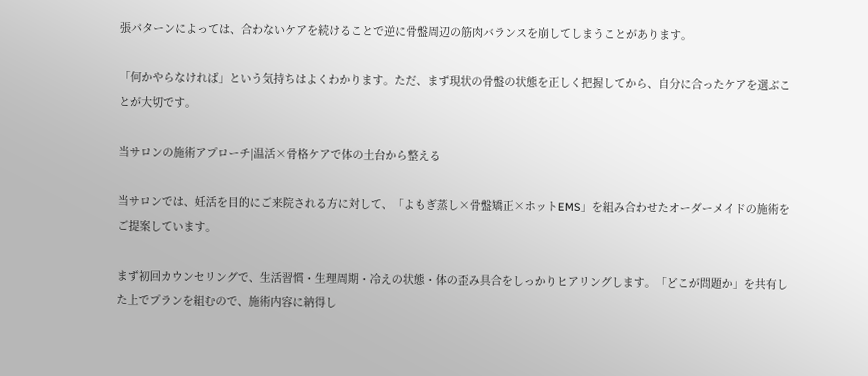張パターンによっては、合わないケアを続けることで逆に骨盤周辺の筋肉バランスを崩してしまうことがあります。

「何かやらなければ」という気持ちはよくわかります。ただ、まず現状の骨盤の状態を正しく把握してから、自分に合ったケアを選ぶことが大切です。

当サロンの施術アプローチ|温活×骨格ケアで体の土台から整える

当サロンでは、妊活を目的にご来院される方に対して、「よもぎ蒸し×骨盤矯正×ホットEMS」を組み合わせたオーダーメイドの施術をご提案しています。

まず初回カウンセリングで、生活習慣・生理周期・冷えの状態・体の歪み具合をしっかりヒアリングします。「どこが問題か」を共有した上でプランを組むので、施術内容に納得し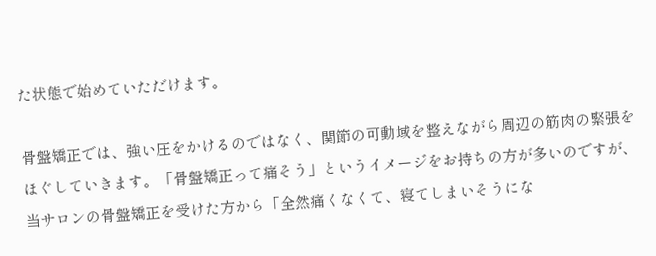た状態で始めていただけます。

骨盤矯正では、強い圧をかけるのではなく、関節の可動域を整えながら周辺の筋肉の緊張をほぐしていきます。「骨盤矯正って痛そう」というイメージをお持ちの方が多いのですが、当サロンの骨盤矯正を受けた方から「全然痛くなくて、寝てしまいそうにな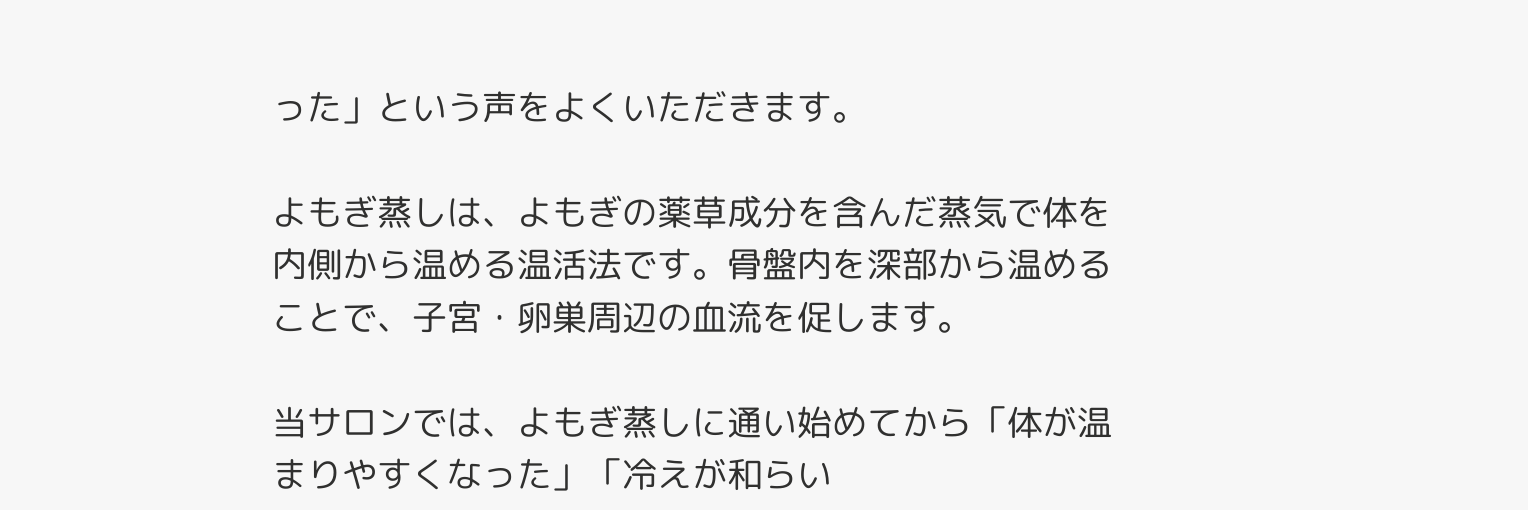った」という声をよくいただきます。

よもぎ蒸しは、よもぎの薬草成分を含んだ蒸気で体を内側から温める温活法です。骨盤内を深部から温めることで、子宮・卵巣周辺の血流を促します。

当サロンでは、よもぎ蒸しに通い始めてから「体が温まりやすくなった」「冷えが和らい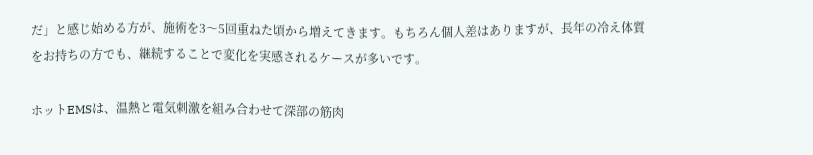だ」と感じ始める方が、施術を3〜5回重ねた頃から増えてきます。もちろん個人差はありますが、長年の冷え体質をお持ちの方でも、継続することで変化を実感されるケースが多いです。

ホットEMSは、温熱と電気刺激を組み合わせて深部の筋肉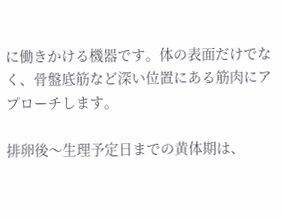に働きかける機器です。体の表面だけでなく、骨盤底筋など深い位置にある筋肉にアプローチします。

排卵後〜生理予定日までの黄体期は、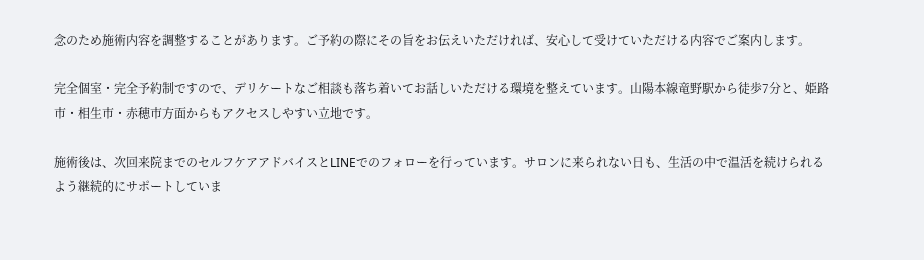念のため施術内容を調整することがあります。ご予約の際にその旨をお伝えいただければ、安心して受けていただける内容でご案内します。

完全個室・完全予約制ですので、デリケートなご相談も落ち着いてお話しいただける環境を整えています。山陽本線竜野駅から徒歩7分と、姫路市・相生市・赤穂市方面からもアクセスしやすい立地です。

施術後は、次回来院までのセルフケアアドバイスとLINEでのフォローを行っています。サロンに来られない日も、生活の中で温活を続けられるよう継続的にサポートしていま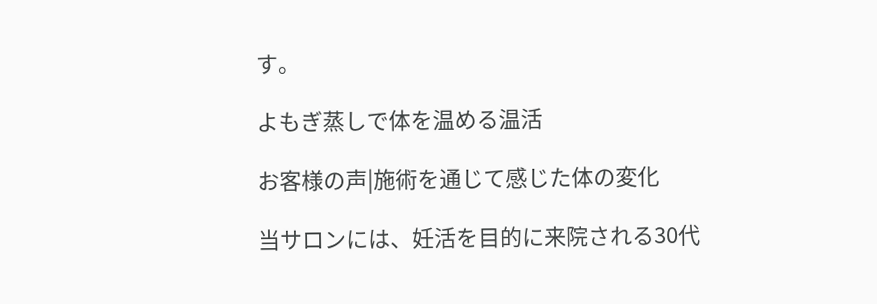す。

よもぎ蒸しで体を温める温活

お客様の声|施術を通じて感じた体の変化

当サロンには、妊活を目的に来院される30代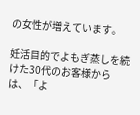の女性が増えています。

妊活目的でよもぎ蒸しを続けた30代のお客様からは、「よ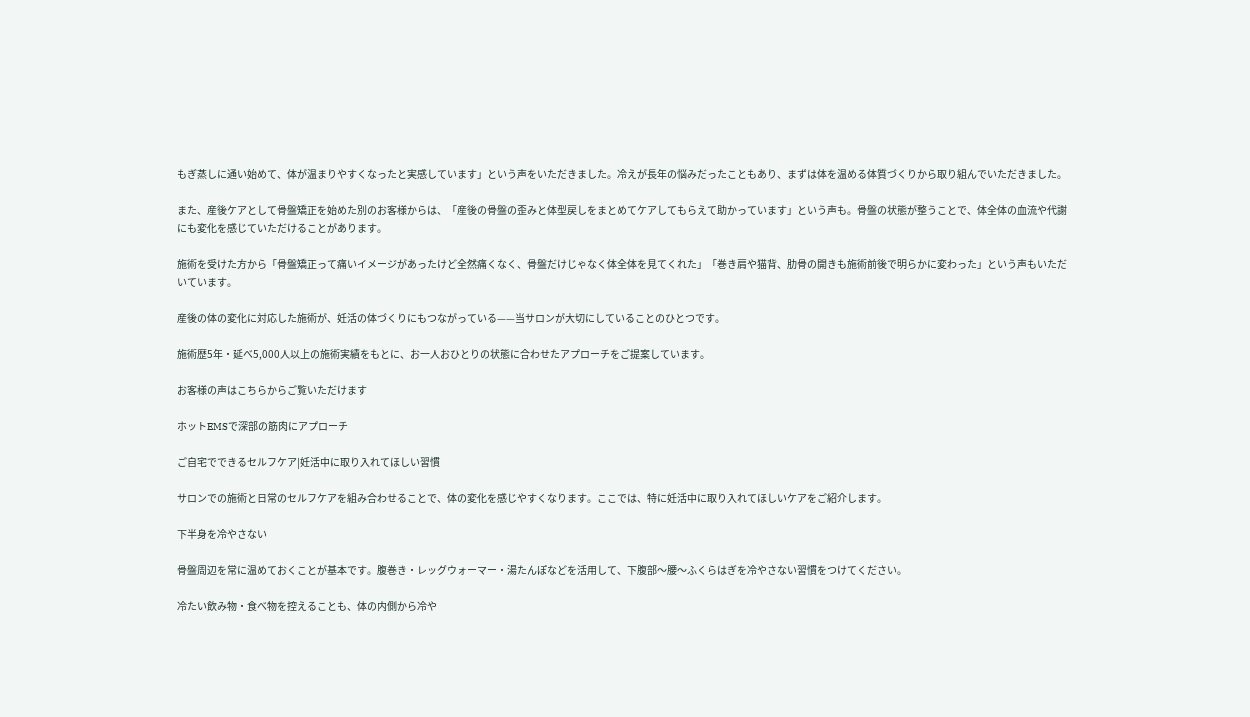もぎ蒸しに通い始めて、体が温まりやすくなったと実感しています」という声をいただきました。冷えが長年の悩みだったこともあり、まずは体を温める体質づくりから取り組んでいただきました。

また、産後ケアとして骨盤矯正を始めた別のお客様からは、「産後の骨盤の歪みと体型戻しをまとめてケアしてもらえて助かっています」という声も。骨盤の状態が整うことで、体全体の血流や代謝にも変化を感じていただけることがあります。

施術を受けた方から「骨盤矯正って痛いイメージがあったけど全然痛くなく、骨盤だけじゃなく体全体を見てくれた」「巻き肩や猫背、肋骨の開きも施術前後で明らかに変わった」という声もいただいています。

産後の体の変化に対応した施術が、妊活の体づくりにもつながっている——当サロンが大切にしていることのひとつです。

施術歴5年・延べ5,000人以上の施術実績をもとに、お一人おひとりの状態に合わせたアプローチをご提案しています。

お客様の声はこちらからご覧いただけます

ホットEMSで深部の筋肉にアプローチ

ご自宅でできるセルフケア|妊活中に取り入れてほしい習慣

サロンでの施術と日常のセルフケアを組み合わせることで、体の変化を感じやすくなります。ここでは、特に妊活中に取り入れてほしいケアをご紹介します。

下半身を冷やさない

骨盤周辺を常に温めておくことが基本です。腹巻き・レッグウォーマー・湯たんぽなどを活用して、下腹部〜腰〜ふくらはぎを冷やさない習慣をつけてください。

冷たい飲み物・食べ物を控えることも、体の内側から冷や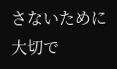さないために大切で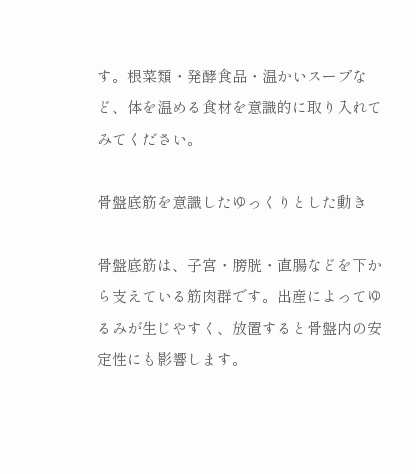す。根菜類・発酵食品・温かいスープなど、体を温める食材を意識的に取り入れてみてください。

骨盤底筋を意識したゆっくりとした動き

骨盤底筋は、子宮・膀胱・直腸などを下から支えている筋肉群です。出産によってゆるみが生じやすく、放置すると骨盤内の安定性にも影響します。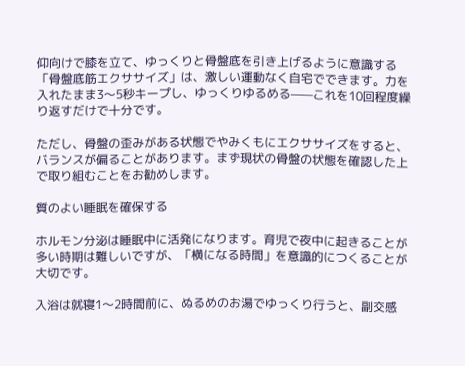仰向けで膝を立て、ゆっくりと骨盤底を引き上げるように意識する「骨盤底筋エクササイズ」は、激しい運動なく自宅でできます。力を入れたまま3〜5秒キープし、ゆっくりゆるめる——これを10回程度繰り返すだけで十分です。

ただし、骨盤の歪みがある状態でやみくもにエクササイズをすると、バランスが偏ることがあります。まず現状の骨盤の状態を確認した上で取り組むことをお勧めします。

質のよい睡眠を確保する

ホルモン分泌は睡眠中に活発になります。育児で夜中に起きることが多い時期は難しいですが、「横になる時間」を意識的につくることが大切です。

入浴は就寝1〜2時間前に、ぬるめのお湯でゆっくり行うと、副交感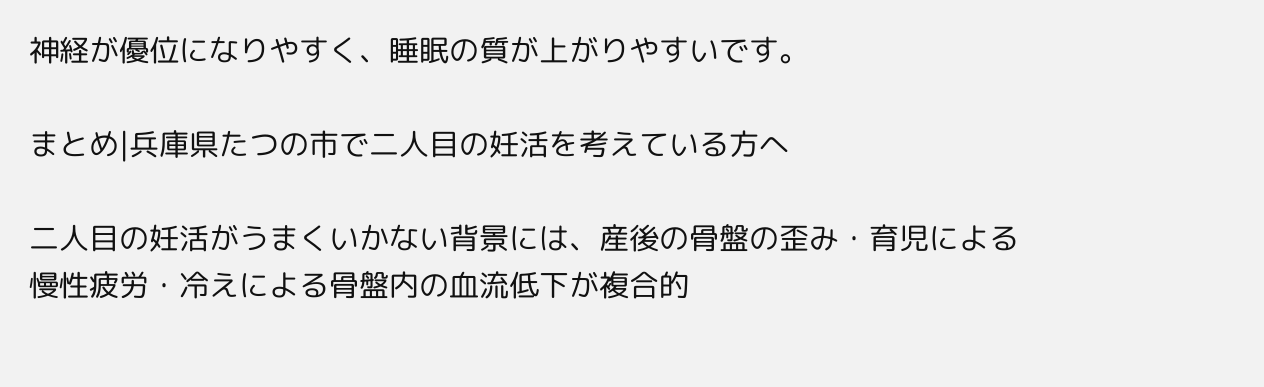神経が優位になりやすく、睡眠の質が上がりやすいです。

まとめ|兵庫県たつの市で二人目の妊活を考えている方へ

二人目の妊活がうまくいかない背景には、産後の骨盤の歪み・育児による慢性疲労・冷えによる骨盤内の血流低下が複合的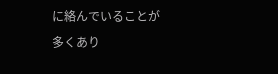に絡んでいることが多くあり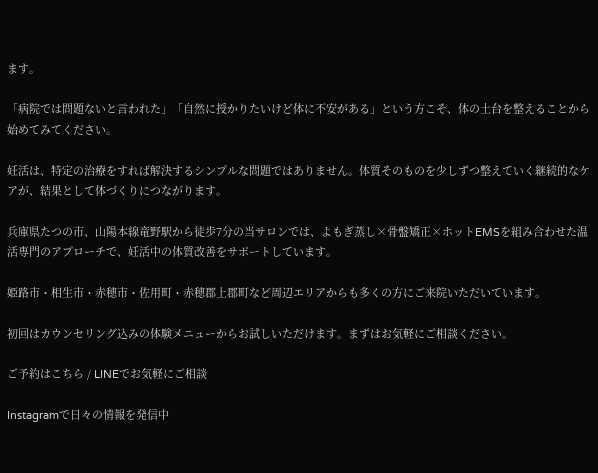ます。

「病院では問題ないと言われた」「自然に授かりたいけど体に不安がある」という方こそ、体の土台を整えることから始めてみてください。

妊活は、特定の治療をすれば解決するシンプルな問題ではありません。体質そのものを少しずつ整えていく継続的なケアが、結果として体づくりにつながります。

兵庫県たつの市、山陽本線竜野駅から徒歩7分の当サロンでは、よもぎ蒸し×骨盤矯正×ホットEMSを組み合わせた温活専門のアプローチで、妊活中の体質改善をサポートしています。

姫路市・相生市・赤穂市・佐用町・赤穂郡上郡町など周辺エリアからも多くの方にご来院いただいています。

初回はカウンセリング込みの体験メニューからお試しいただけます。まずはお気軽にご相談ください。

ご予約はこちら / LINEでお気軽にご相談

Instagramで日々の情報を発信中